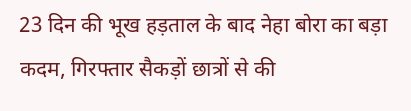23 दिन की भूख हड़ताल के बाद नेहा बोरा का बड़ा कदम, गिरफ्तार सैकड़ों छात्रों से की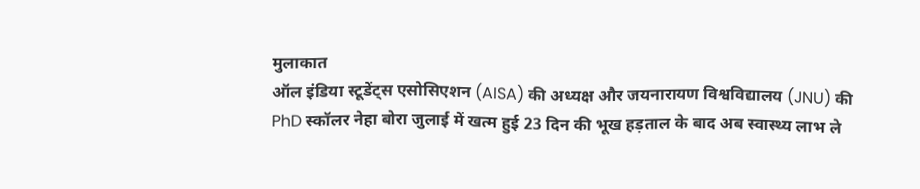मुलाकात
ऑल इंडिया स्टूडेंट्स एसोसिएशन (AISA) की अध्यक्ष और जयनारायण विश्वविद्यालय (JNU) की PhD स्कॉलर नेहा बोरा जुलाई में खत्म हुई 23 दिन की भूख हड़ताल के बाद अब स्वास्थ्य लाभ ले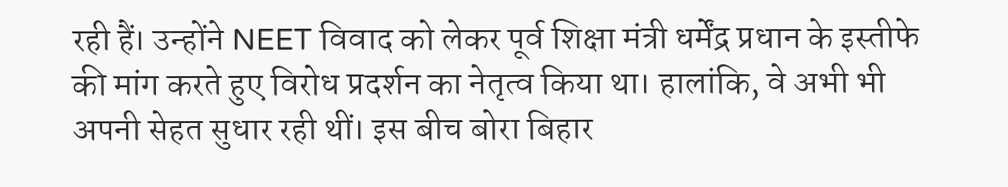रही हैं। उन्होंने NEET विवाद को लेकर पूर्व शिक्षा मंत्री धर्मेंद्र प्रधान के इस्तीफे की मांग करते हुए विरोध प्रदर्शन का नेतृत्व किया था। हालांकि, वे अभी भी अपनी सेहत सुधार रही थीं। इस बीच बोरा बिहार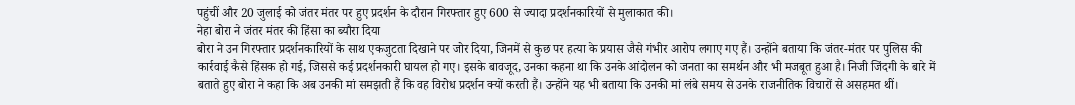पहुंचीं और 20 जुलाई को जंतर मंतर पर हुए प्रदर्शन के दौरान गिरफ्तार हुए 600 से ज्यादा प्रदर्शनकारियों से मुलाकात की।
नेहा बोरा ने जंतर मंतर की हिंसा का ब्यौरा दिया
बोरा ने उन गिरफ्तार प्रदर्शनकारियों के साथ एकजुटता दिखाने पर जोर दिया, जिनमें से कुछ पर हत्या के प्रयास जैसे गंभीर आरोप लगाए गए हैं। उन्होंने बताया कि जंतर-मंतर पर पुलिस की कार्रवाई कैसे हिंसक हो गई, जिससे कई प्रदर्शनकारी घायल हो गए। इसके बावजूद, उनका कहना था कि उनके आंदोलन को जनता का समर्थन और भी मजबूत हुआ है। निजी जिंदगी के बारे में बताते हुए बोरा ने कहा कि अब उनकी मां समझती हैं कि वह विरोध प्रदर्शन क्यों करती हैं। उन्होंने यह भी बताया कि उनकी मां लंबे समय से उनके राजनीतिक विचारों से असहमत थीं।